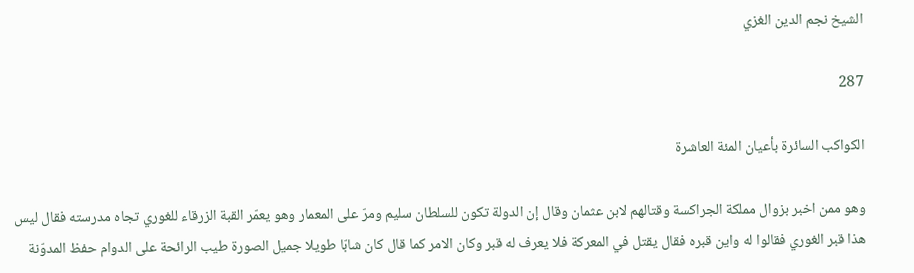الشيخ نجم الدين الغزي

287

الكواكب السائرة بأعيان المئة العاشرة

وهو ممن اخبر بزوال مملكة الجراكسة وقتالهم لابن عثمان وقال إن الدولة تكون للسلطان سليم ومرّ على المعمار وهو يعمّر القبة الزرقاء للغوري تجاه مدرسته فقال ليس هذا قبر الغوري فقالوا له واين قبره فقال يقتل في المعركة فلا يعرف له قبر وكان الامر كما قال كان شابّا طويلا جميل الصورة طيب الرائحة على الدوام حفظ المدوّنة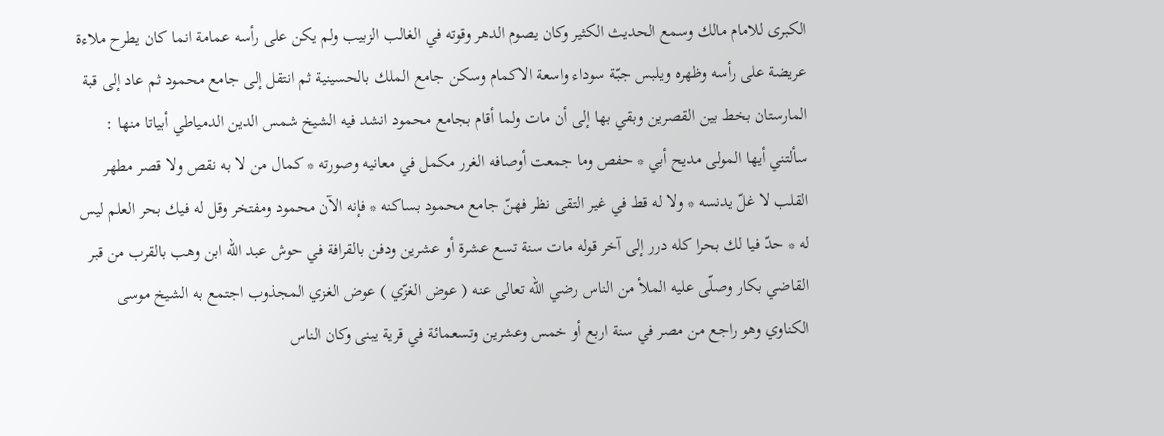الكبرى للامام مالك وسمع الحديث الكثير وكان يصوم الدهر وقوته في الغالب الزبيب ولم يكن على رأسه عمامة انما كان يطرح ملاءة عريضة على رأسه وظهره ويلبس جبّة سوداء واسعة الاكمام وسكن جامع الملك بالحسينية ثم انتقل إلى جامع محمود ثم عاد إلى قبة المارستان بخط بين القصرين وبقي بها إلى أن مات ولما أقام بجامع محمود انشد فيه الشيخ شمس الدين الدمياطي أبياتا منها : سألتني أيها المولى مديح أبي * حفص وما جمعت أوصافه الغرر مكمل في معانيه وصورته * كمال من لا به نقص ولا قصر مطهر القلب لا غلّ يدنسه * ولا له قط في غير التقى نظر فهنّ جامع محمود بساكنه * فإنه الآن محمود ومفتخر وقل له فيك بحر العلم ليس له * حدّ فيا لك بحرا كله درر إلى آخر قوله مات سنة تسع عشرة أو عشرين ودفن بالقرافة في حوش عبد اللّه ابن وهب بالقرب من قبر القاضي بكار وصلّى عليه الملأ من الناس رضي اللّه تعالى عنه ( عوض الغزّي ) عوض الغزي المجذوب اجتمع به الشيخ موسى الكناوي وهو راجع من مصر في سنة اربع أو خمس وعشرين وتسعمائة في قرية يبنى وكان الناس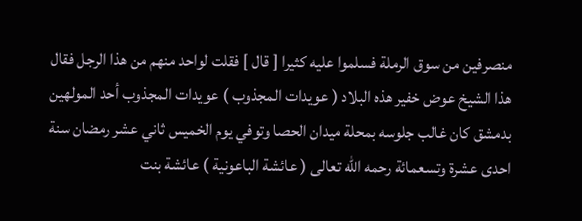منصرفين من سوق الرملة فسلموا عليه كثيرا [ قال ] فقلت لواحد منهم من هذا الرجل فقال هذا الشيخ عوض خفير هذه البلاد ( عويدات المجذوب ) عويدات المجذوب أحد المولهين بدمشق كان غالب جلوسه بمحلة ميدان الحصا وتوفي يوم الخميس ثاني عشر رمضان سنة احدى عشرة وتسعمائة رحمه اللّه تعالى ( عائشة الباعونية ) عائشة بنت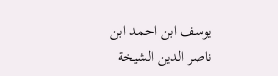يوسف ابن احمد ابن ناصر الدين الشيخة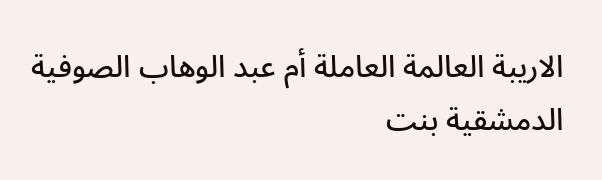الاريبة العالمة العاملة أم عبد الوهاب الصوفية الدمشقية بنت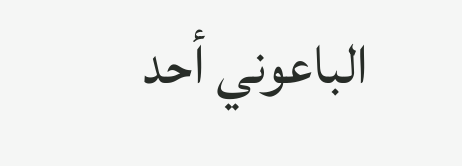الباعوني أحد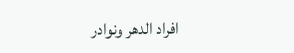افراد الدهر ونوادر